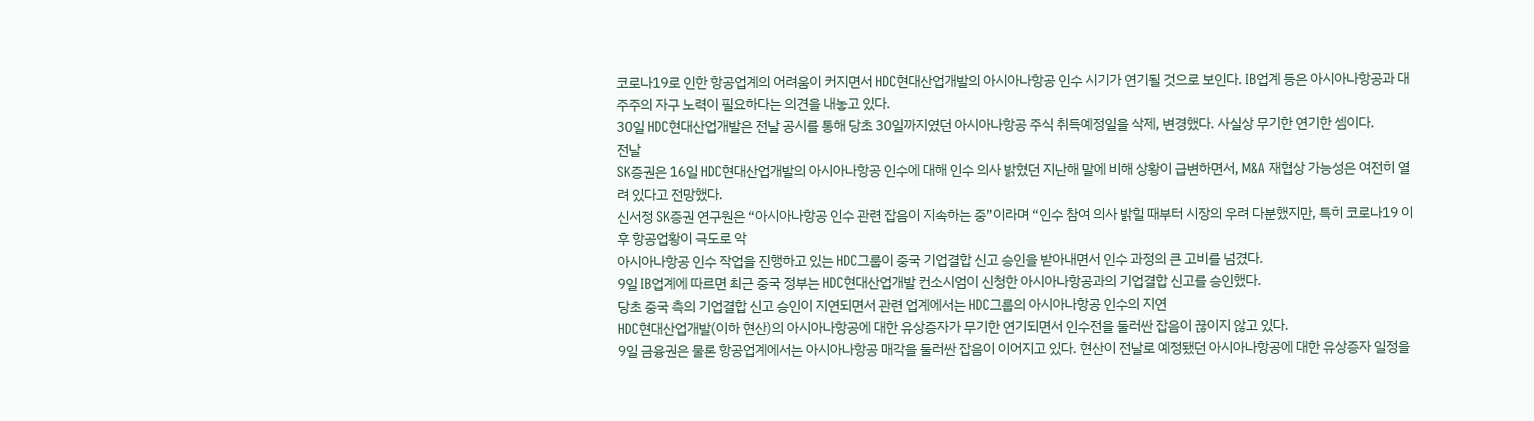코로나19로 인한 항공업계의 어려움이 커지면서 HDC현대산업개발의 아시아나항공 인수 시기가 연기될 것으로 보인다. IB업계 등은 아시아나항공과 대주주의 자구 노력이 필요하다는 의견을 내놓고 있다.
30일 HDC현대산업개발은 전날 공시를 통해 당초 30일까지였던 아시아나항공 주식 취득예정일을 삭제, 변경했다. 사실상 무기한 연기한 셈이다.
전날
SK증권은 16일 HDC현대산업개발의 아시아나항공 인수에 대해 인수 의사 밝혔던 지난해 말에 비해 상황이 급변하면서, M&A 재협상 가능성은 여전히 열려 있다고 전망했다.
신서정 SK증권 연구원은 “아시아나항공 인수 관련 잡음이 지속하는 중”이라며 “인수 참여 의사 밝힐 때부터 시장의 우려 다분했지만, 특히 코로나19 이후 항공업황이 극도로 악
아시아나항공 인수 작업을 진행하고 있는 HDC그룹이 중국 기업결합 신고 승인을 받아내면서 인수 과정의 큰 고비를 넘겼다.
9일 IB업계에 따르면 최근 중국 정부는 HDC현대산업개발 컨소시엄이 신청한 아시아나항공과의 기업결합 신고를 승인했다.
당초 중국 측의 기업결합 신고 승인이 지연되면서 관련 업계에서는 HDC그룹의 아시아나항공 인수의 지연
HDC현대산업개발(이하 현산)의 아시아나항공에 대한 유상증자가 무기한 연기되면서 인수전을 둘러싼 잡음이 끊이지 않고 있다.
9일 금융권은 물론 항공업계에서는 아시아나항공 매각을 둘러싼 잡음이 이어지고 있다. 현산이 전날로 예정됐던 아시아나항공에 대한 유상증자 일정을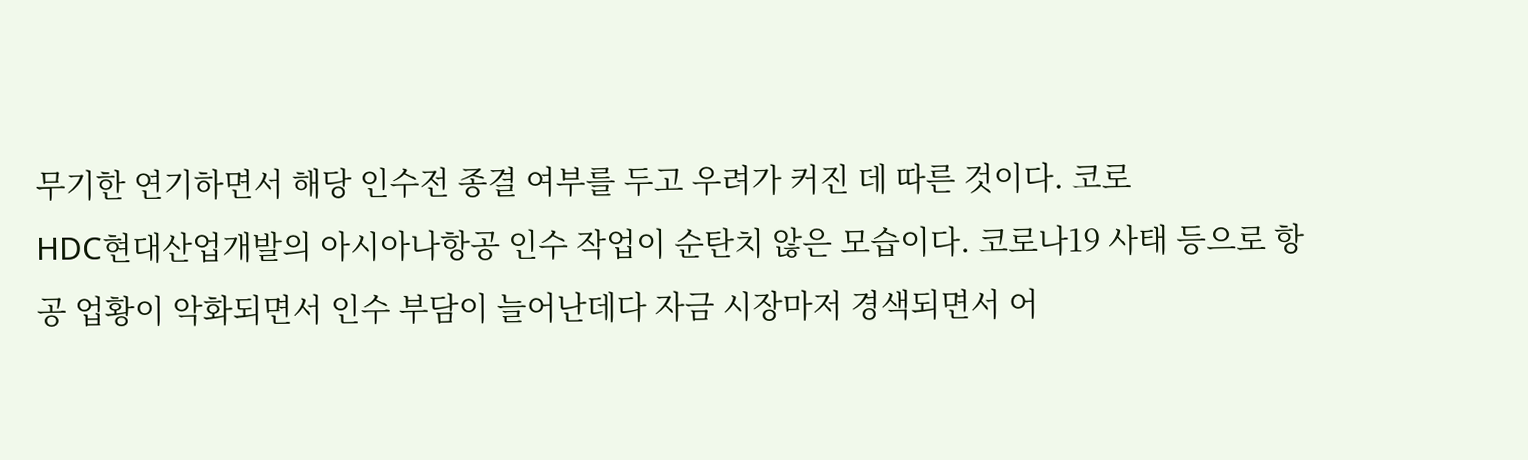무기한 연기하면서 해당 인수전 종결 여부를 두고 우려가 커진 데 따른 것이다. 코로
HDC현대산업개발의 아시아나항공 인수 작업이 순탄치 않은 모습이다. 코로나19 사태 등으로 항공 업황이 악화되면서 인수 부담이 늘어난데다 자금 시장마저 경색되면서 어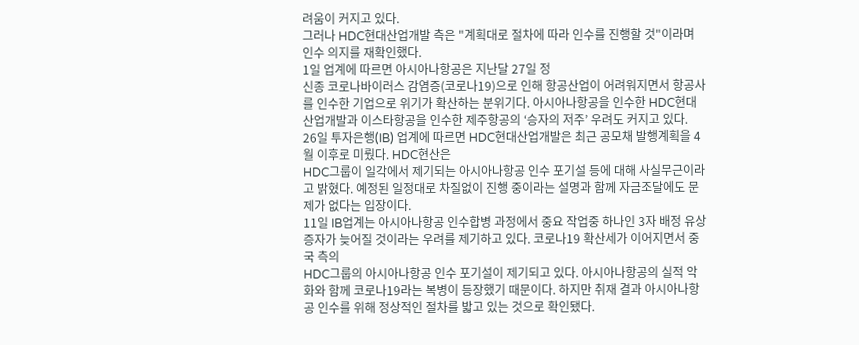려움이 커지고 있다.
그러나 HDC현대산업개발 측은 "계획대로 절차에 따라 인수를 진행할 것"이라며 인수 의지를 재확인했다.
1일 업계에 따르면 아시아나항공은 지난달 27일 정
신종 코로나바이러스 감염증(코로나19)으로 인해 항공산업이 어려워지면서 항공사를 인수한 기업으로 위기가 확산하는 분위기다. 아시아나항공을 인수한 HDC현대산업개발과 이스타항공을 인수한 제주항공의 ‘승자의 저주’ 우려도 커지고 있다.
26일 투자은행(IB) 업계에 따르면 HDC현대산업개발은 최근 공모채 발행계획을 4월 이후로 미뤘다. HDC현산은
HDC그룹이 일각에서 제기되는 아시아나항공 인수 포기설 등에 대해 사실무근이라고 밝혔다. 예정된 일정대로 차질없이 진행 중이라는 설명과 함께 자금조달에도 문제가 없다는 입장이다.
11일 IB업계는 아시아나항공 인수합병 과정에서 중요 작업중 하나인 3자 배정 유상증자가 늦어질 것이라는 우려를 제기하고 있다. 코로나19 확산세가 이어지면서 중국 측의
HDC그룹의 아시아나항공 인수 포기설이 제기되고 있다. 아시아나항공의 실적 악화와 함께 코로나19라는 복병이 등장했기 때문이다. 하지만 취재 결과 아시아나항공 인수를 위해 정상적인 절차를 밟고 있는 것으로 확인됐다.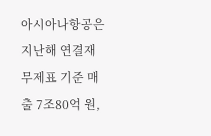아시아나항공은 지난해 연결재무제표 기준 매출 7조80억 원,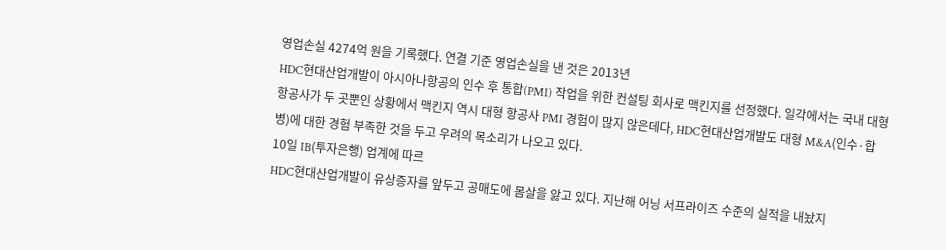영업손실 4274억 원을 기록했다. 연결 기준 영업손실을 낸 것은 2013년
HDC현대산업개발이 아시아나항공의 인수 후 통합(PMI) 작업을 위한 컨설팅 회사로 맥킨지를 선정했다. 일각에서는 국내 대형항공사가 두 곳뿐인 상황에서 맥킨지 역시 대형 항공사 PMI 경험이 많지 않은데다, HDC현대산업개발도 대형 M&A(인수·합병)에 대한 경험 부족한 것을 두고 우려의 목소리가 나오고 있다.
10일 IB(투자은행) 업계에 따르
HDC현대산업개발이 유상증자를 앞두고 공매도에 몸살을 앓고 있다. 지난해 어닝 서프라이즈 수준의 실적을 내놨지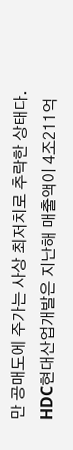만 공매도에 주가는 사상 최저치로 추락한 상태다.
HDC현대산업개발은 지난해 매출액이 4조211억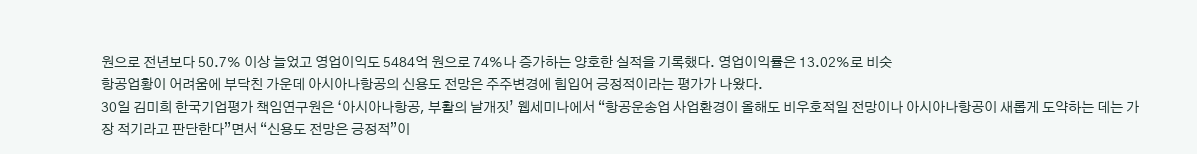원으로 전년보다 50.7% 이상 늘었고 영업이익도 5484억 원으로 74%나 증가하는 양호한 실적을 기록했다. 영업이익률은 13.02%로 비슷
항공업황이 어려움에 부닥친 가운데 아시아나항공의 신용도 전망은 주주변경에 힘입어 긍정적이라는 평가가 나왔다.
30일 김미희 한국기업평가 책임연구원은 ‘아시아나항공, 부활의 날개짓’ 웹세미나에서 “항공운송업 사업환경이 올해도 비우호적일 전망이나 아시아나항공이 새롭게 도약하는 데는 가장 적기라고 판단한다”면서 “신용도 전망은 긍정적”이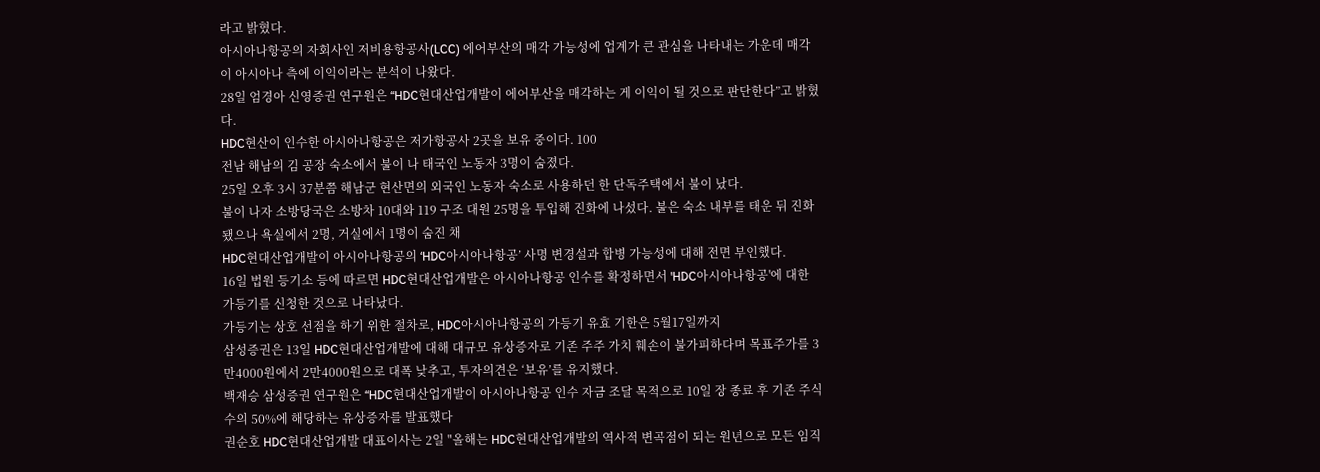라고 밝혔다.
아시아나항공의 자회사인 저비용항공사(LCC) 에어부산의 매각 가능성에 업계가 큰 관심을 나타내는 가운데 매각이 아시아나 측에 이익이라는 분석이 나왔다.
28일 엄경아 신영증권 연구원은 “HDC현대산업개발이 에어부산을 매각하는 게 이익이 될 것으로 판단한다”고 밝혔다.
HDC현산이 인수한 아시아나항공은 저가항공사 2곳을 보유 중이다. 100
전남 해남의 김 공장 숙소에서 불이 나 태국인 노동자 3명이 숨졌다.
25일 오후 3시 37분쯤 해남군 현산면의 외국인 노동자 숙소로 사용하던 한 단독주택에서 불이 났다.
불이 나자 소방당국은 소방차 10대와 119 구조 대원 25명을 투입해 진화에 나섰다. 불은 숙소 내부를 태운 뒤 진화됐으나 욕실에서 2명, 거실에서 1명이 숨진 채
HDC현대산업개발이 아시아나항공의 ‘HDC아시아나항공’ 사명 변경설과 합병 가능성에 대해 전면 부인했다.
16일 법원 등기소 등에 따르면 HDC현대산업개발은 아시아나항공 인수를 확정하면서 'HDC아시아나항공'에 대한 가등기를 신청한 것으로 나타났다.
가등기는 상호 선점을 하기 위한 절차로, HDC아시아나항공의 가등기 유효 기한은 5월17일까지
삼성증권은 13일 HDC현대산업개발에 대해 대규모 유상증자로 기존 주주 가치 훼손이 불가피하다며 목표주가를 3만4000원에서 2만4000원으로 대폭 낮추고, 투자의견은 ‘보유’를 유지했다.
백재승 삼성증권 연구원은 “HDC현대산업개발이 아시아나항공 인수 자금 조달 목적으로 10일 장 종료 후 기존 주식 수의 50%에 해당하는 유상증자를 발표했다
권순호 HDC현대산업개발 대표이사는 2일 "올해는 HDC현대산업개발의 역사적 변곡점이 되는 원년으로 모든 임직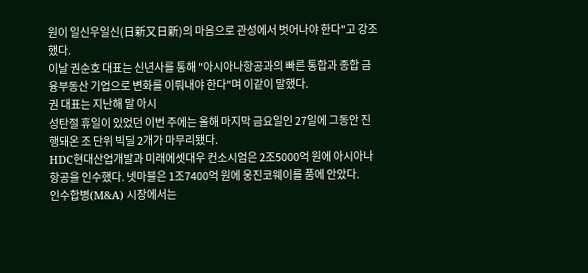원이 일신우일신(日新又日新)의 마음으로 관성에서 벗어나야 한다"고 강조했다.
이날 권순호 대표는 신년사를 통해 "아시아나항공과의 빠른 통합과 종합 금융부동산 기업으로 변화를 이뤄내야 한다"며 이같이 말했다.
권 대표는 지난해 말 아시
성탄절 휴일이 있었던 이번 주에는 올해 마지막 금요일인 27일에 그동안 진행돼온 조 단위 빅딜 2개가 마무리됐다.
HDC현대산업개발과 미래에셋대우 컨소시엄은 2조5000억 원에 아시아나항공을 인수했다. 넷마블은 1조7400억 원에 웅진코웨이를 품에 안았다.
인수합병(M&A) 시장에서는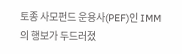토종 사모펀드 운용사(PEF)인 IMM의 행보가 두드러졌